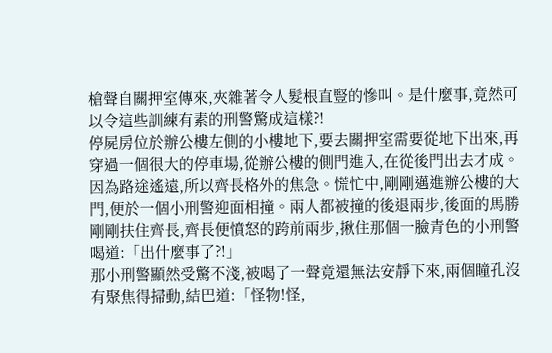槍聲自關押室傳來,夾雜著令人髮根直豎的慘叫。是什麼事,竟然可以令這些訓練有素的刑警驚成這樣?!
停屍房位於辦公樓左側的小樓地下,要去關押室需要從地下出來,再穿過一個很大的停車場,從辦公樓的側門進入,在從後門出去才成。因為路途遙遠,所以齊長格外的焦急。慌忙中,剛剛邁進辦公樓的大門,便於一個小刑警迎面相撞。兩人都被撞的後退兩步,後面的馬勝剛剛扶住齊長,齊長便憤怒的跨前兩步,揪住那個一臉青色的小刑警喝道:「出什麼事了?!」
那小刑警顯然受驚不淺,被喝了一聲竟還無法安靜下來,兩個瞳孔沒有聚焦得掃動,結巴道:「怪物!怪,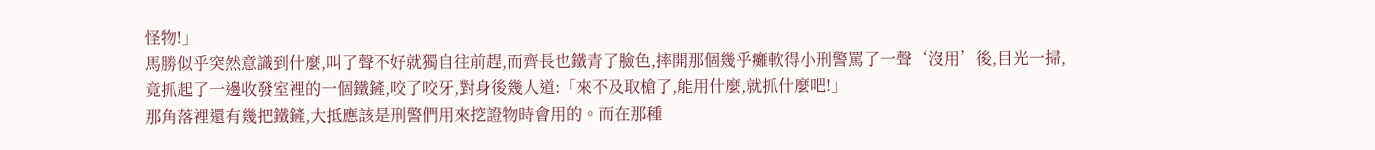怪物!」
馬勝似乎突然意識到什麼,叫了聲不好就獨自往前趕,而齊長也鐵青了臉色,摔開那個幾乎癱軟得小刑警罵了一聲‘沒用’後,目光一掃,竟抓起了一邊收發室裡的一個鐵鏟,咬了咬牙,對身後幾人道:「來不及取槍了,能用什麼,就抓什麼吧!」
那角落裡還有幾把鐵鏟,大抵應該是刑警們用來挖證物時會用的。而在那種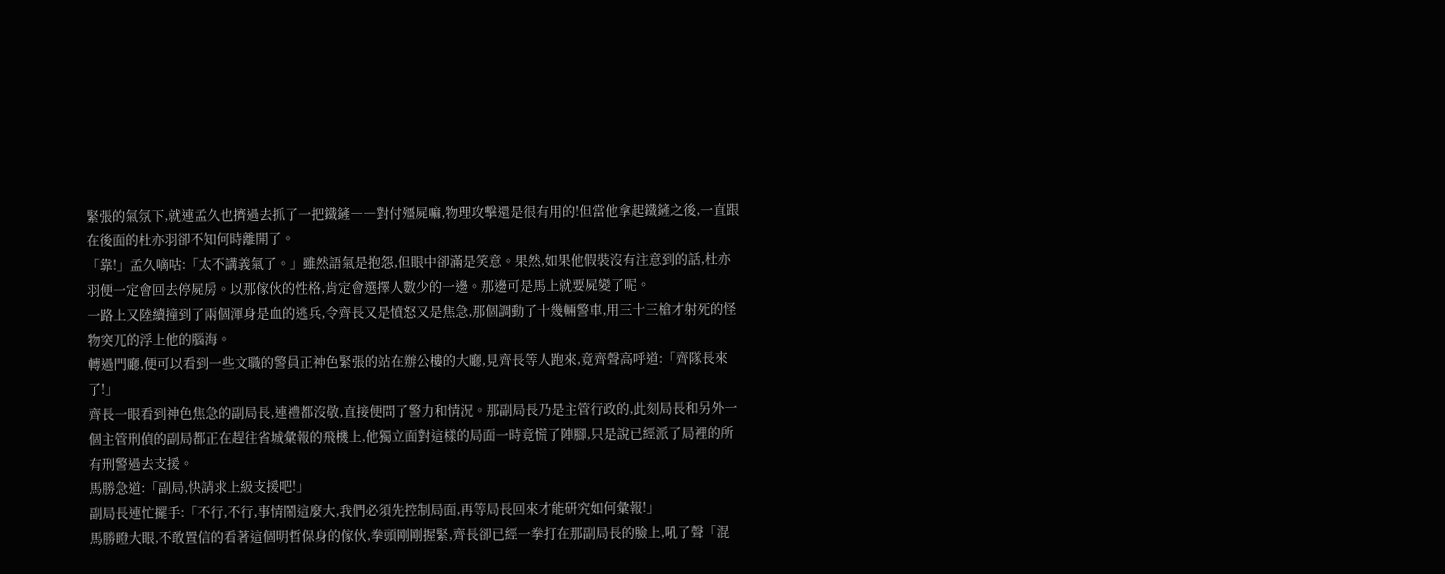緊張的氣氛下,就連孟久也擠過去抓了一把鐵鏟――對付殭屍嘛,物理攻擊還是很有用的!但當他拿起鐵鏟之後,一直跟在後面的杜亦羽卻不知何時離開了。
「靠!」孟久嘀咕:「太不講義氣了。」雖然語氣是抱怨,但眼中卻滿是笑意。果然,如果他假裝沒有注意到的話,杜亦羽便一定會回去停屍房。以那傢伙的性格,肯定會選擇人數少的一邊。那邊可是馬上就要屍變了呢。
一路上又陸續撞到了兩個渾身是血的逃兵,令齊長又是憤怒又是焦急,那個調動了十幾輛警車,用三十三槍才射死的怪物突兀的浮上他的腦海。
轉過門廳,便可以看到一些文職的警員正神色緊張的站在辦公樓的大廳,見齊長等人跑來,竟齊聲高呼道:「齊隊長來了!」
齊長一眼看到神色焦急的副局長,連禮都沒敬,直接便問了警力和情況。那副局長乃是主管行政的,此刻局長和另外一個主管刑偵的副局都正在趕往省城彙報的飛機上,他獨立面對這樣的局面一時竟慌了陣腳,只是說已經派了局裡的所有刑警過去支援。
馬勝急道:「副局,快請求上級支援吧!」
副局長連忙擺手:「不行,不行,事情鬧這麼大,我們必須先控制局面,再等局長回來才能研究如何彙報!」
馬勝瞪大眼,不敢置信的看著這個明哲保身的傢伙,拳頭剛剛握緊,齊長卻已經一拳打在那副局長的臉上,吼了聲「混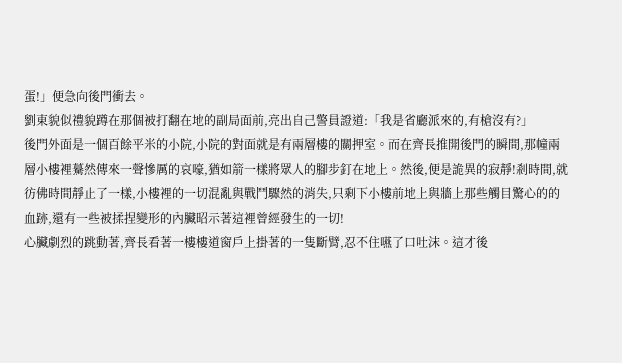蛋!」便急向後門衝去。
劉東貌似禮貌蹲在那個被打翻在地的副局面前,亮出自己警員證道:「我是省廳派來的,有槍沒有?」
後門外面是一個百餘平米的小院,小院的對面就是有兩層樓的關押室。而在齊長推開後門的瞬間,那幢兩層小樓裡驀然傳來一聲慘厲的哀嚎,猶如箭一樣將眾人的腳步釘在地上。然後,便是詭異的寂靜!剎時間,就彷佛時間靜止了一樣,小樓裡的一切混亂與戰鬥驟然的消失,只剩下小樓前地上與牆上那些觸目驚心的的血跡,還有一些被揉捏變形的內臟昭示著這裡曾經發生的一切!
心臟劇烈的跳動著,齊長看著一樓樓道窗戶上掛著的一隻斷臂,忍不住嚥了口吐沫。這才後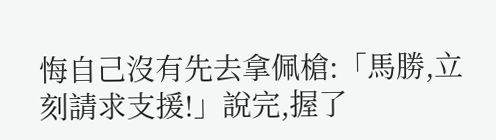悔自己沒有先去拿佩槍:「馬勝,立刻請求支援!」說完,握了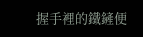握手裡的鐵鏟便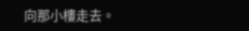向那小樓走去。